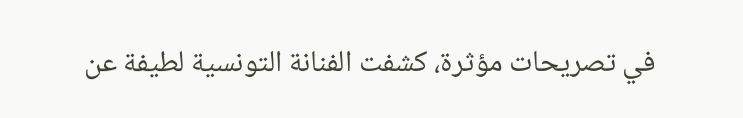في تصريحات مؤثرة، كشفت الفنانة التونسية لطيفة عن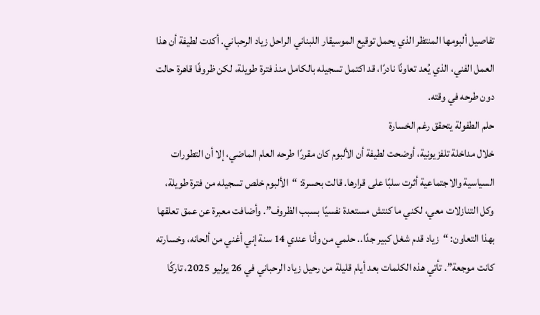تفاصيل ألبومها المنتظر الذي يحمل توقيع الموسيقار اللبناني الراحل زياد الرحباني. أكدت لطيفة أن هذا العمل الفني، الذي يُعد تعاونًا نادرًا، قد اكتمل تسجيله بالكامل منذ فترة طويلة، لكن ظروفًا قاهرة حالت دون طرحه في وقته.
حلم الطفولة يتحقق رغم الخسارة
خلال مداخلة تلفزيونية، أوضحت لطيفة أن الألبوم كان مقررًا طرحه العام الماضي، إلا أن التطورات السياسية والاجتماعية أثرت سلبًا على قرارها. قالت بحسرة: “الألبوم خلص تسجيله من فترة طويلة، وكل التنازلات معي، لكني ما كنتش مستعدة نفسيًا بسبب الظروف”. وأضافت معبرة عن عمق تعلقها بهذا التعاون: “زياد قدم شغل كبير جدًا.. حلمي من وأنا عندي 14 سنة إني أغني من ألحانه، وخسارته كانت موجعة”. تأتي هذه الكلمات بعد أيام قليلة من رحيل زياد الرحباني في 26 يوليو 2025، تاركًا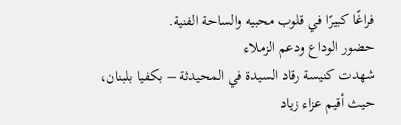فراغًا كبيرًا في قلوب محبيه والساحة الفنية.
حضور الوداع ودعم الزملاء
شهدت كنيسة رقاد السيدة في المحيدثة – بكفيا بلبنان، حيث أقيم عزاء زياد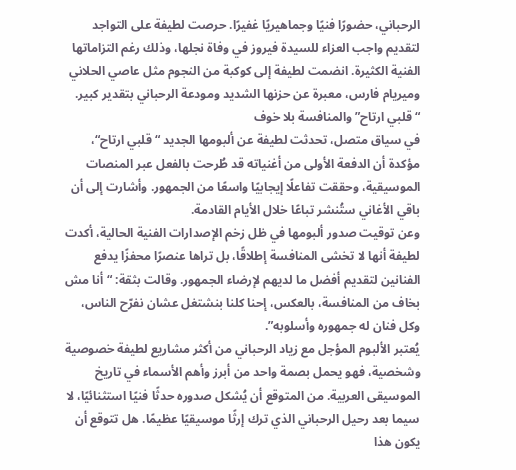الرحباني، حضورًا فنيًا وجماهيريًا غفيرًا. حرصت لطيفة على التواجد لتقديم واجب العزاء للسيدة فيروز في وفاة نجلها، وذلك رغم التزاماتها الفنية الكثيرة. انضمت لطيفة إلى كوكبة من النجوم مثل عاصي الحلاني وميريام فارس، معبرة عن حزنها الشديد ومودعة الرحباني بتقدير كبير.
“قلبي ارتاح” والمنافسة بلا خوف
في سياق متصل، تحدثت لطيفة عن ألبومها الجديد “قلبي ارتاح“، مؤكدة أن الدفعة الأولى من أغنياته قد طُرحت بالفعل عبر المنصات الموسيقية، وحققت تفاعلًا إيجابيًا واسعًا من الجمهور. وأشارت إلى أن باقي الأغاني ستُنشر تباعًا خلال الأيام القادمة.
وعن توقيت صدور ألبومها في ظل زخم الإصدارات الفنية الحالية، أكدت لطيفة أنها لا تخشى المنافسة إطلاقًا، بل تراها عنصرًا محفزًا يدفع الفنانين لتقديم أفضل ما لديهم لإرضاء الجمهور. وقالت بثقة: “أنا مش بخاف من المنافسة، بالعكس، إحنا كلنا بنشتغل عشان نفرّح الناس، وكل فنان له جمهوره وأسلوبه”.
يُعتبر الألبوم المؤجل مع زياد الرحباني من أكثر مشاريع لطيفة خصوصية وشخصية، فهو يحمل بصمة واحد من أبرز وأهم الأسماء في تاريخ الموسيقى العربية. من المتوقع أن يُشكل صدوره حدثًا فنيًا استثنائيًا، لا سيما بعد رحيل الرحباني الذي ترك إرثًا موسيقيًا عظيمًا. هل تتوقع أن يكون هذا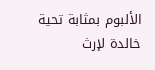الألبوم بمثابة تحية خالدة لإرث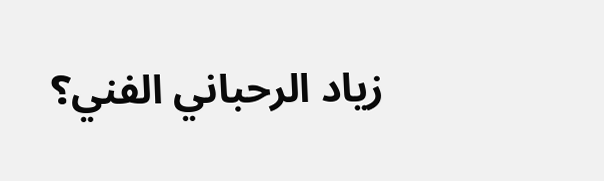زياد الرحباني الفني؟